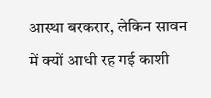आस्था बरकरार, लेकिन सावन में क्यों आधी रह गई काशी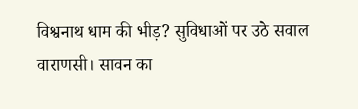विश्वनाथ धाम की भीड़? सुविधाओं पर उठे सवाल
वाराणसी। सावन का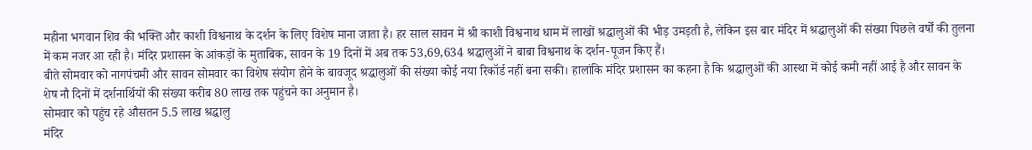महीना भगवान शिव की भक्ति और काशी विश्वनाथ के दर्शन के लिए विशेष माना जाता है। हर साल सावन में श्री काशी विश्वनाथ धाम में लाखों श्रद्धालुओं की भीड़ उमड़ती है, लेकिन इस बार मंदिर में श्रद्धालुओं की संख्या पिछले वर्षों की तुलना में कम नजर आ रही है। मंदिर प्रशासन के आंकड़ों के मुताबिक, सावन के 19 दिनों में अब तक 53,69,634 श्रद्धालुओं ने बाबा विश्वनाथ के दर्शन-पूजन किए हैं।
बीते सोमवार को नागपंचमी और सावन सोमवार का विशेष संयोग होने के बावजूद श्रद्धालुओं की संख्या कोई नया रिकॉर्ड नहीं बना सकी। हालांकि मंदिर प्रशासन का कहना है कि श्रद्धालुओं की आस्था में कोई कमी नहीं आई है और सावन के शेष नौ दिनों में दर्शनार्थियों की संख्या करीब 80 लाख तक पहुंचने का अनुमान है।
सोमवार को पहुंच रहे औसतन 5.5 लाख श्रद्धालु
मंदिर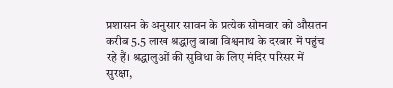प्रशासन के अनुसार सावन के प्रत्येक सोमवार को औसतन करीब 5.5 लाख श्रद्धालु बाबा विश्वनाथ के दरबार में पहुंच रहे हैं। श्रद्धालुओं की सुविधा के लिए मंदिर परिसर में सुरक्षा,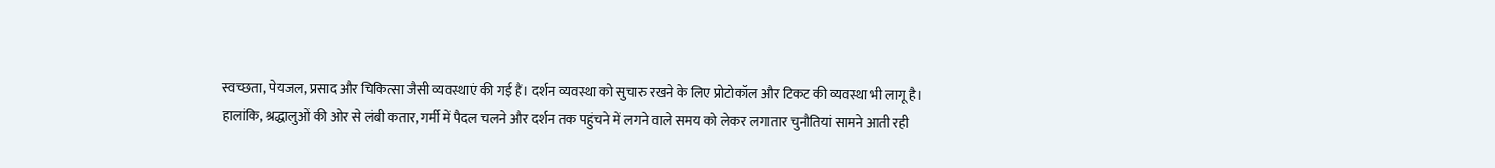स्वच्छता, पेयजल, प्रसाद और चिकित्सा जैसी व्यवस्थाएं की गई हैं। दर्शन व्यवस्था को सुचारु रखने के लिए प्रोटोकॉल और टिकट की व्यवस्था भी लागू है।
हालांकि, श्रद्धालुओं की ओर से लंबी कतार, गर्मी में पैदल चलने और दर्शन तक पहुंचने में लगने वाले समय को लेकर लगातार चुनौतियां सामने आती रही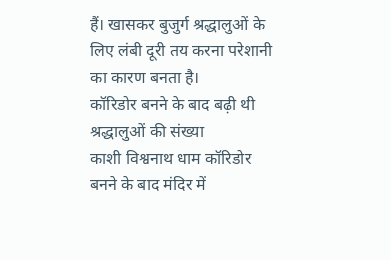हैं। खासकर बुजुर्ग श्रद्धालुओं के लिए लंबी दूरी तय करना परेशानी का कारण बनता है।
कॉरिडोर बनने के बाद बढ़ी थी श्रद्धालुओं की संख्या
काशी विश्वनाथ धाम कॉरिडोर बनने के बाद मंदिर में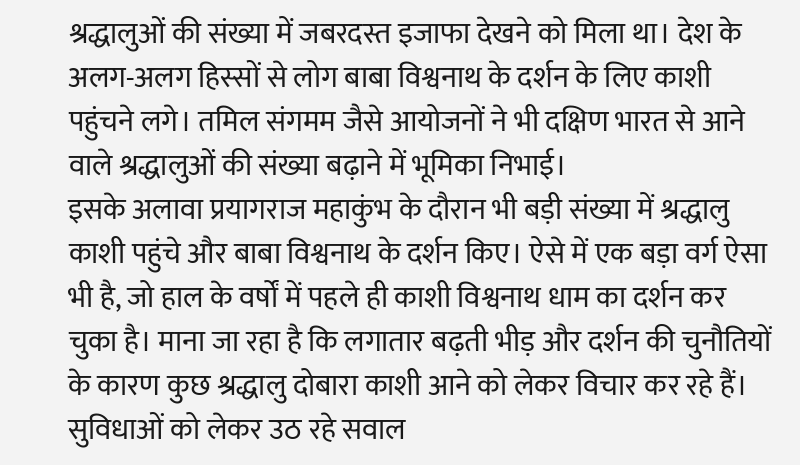श्रद्धालुओं की संख्या में जबरदस्त इजाफा देखने को मिला था। देश के अलग-अलग हिस्सों से लोग बाबा विश्वनाथ के दर्शन के लिए काशी पहुंचने लगे। तमिल संगमम जैसे आयोजनों ने भी दक्षिण भारत से आने वाले श्रद्धालुओं की संख्या बढ़ाने में भूमिका निभाई।
इसके अलावा प्रयागराज महाकुंभ के दौरान भी बड़ी संख्या में श्रद्धालु काशी पहुंचे और बाबा विश्वनाथ के दर्शन किए। ऐसे में एक बड़ा वर्ग ऐसा भी है, जो हाल के वर्षों में पहले ही काशी विश्वनाथ धाम का दर्शन कर चुका है। माना जा रहा है कि लगातार बढ़ती भीड़ और दर्शन की चुनौतियों के कारण कुछ श्रद्धालु दोबारा काशी आने को लेकर विचार कर रहे हैं।
सुविधाओं को लेकर उठ रहे सवाल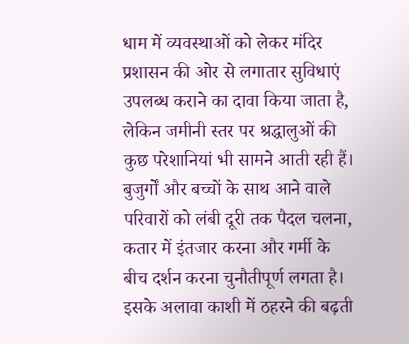धाम में व्यवस्थाओं को लेकर मंदिर प्रशासन की ओर से लगातार सुविधाएं उपलब्ध कराने का दावा किया जाता है, लेकिन जमीनी स्तर पर श्रद्धालुओं की कुछ परेशानियां भी सामने आती रही हैं। बुजुर्गों और बच्चों के साथ आने वाले परिवारों को लंबी दूरी तक पैदल चलना, कतार में इंतजार करना और गर्मी के बीच दर्शन करना चुनौतीपूर्ण लगता है।
इसके अलावा काशी में ठहरने की बढ़ती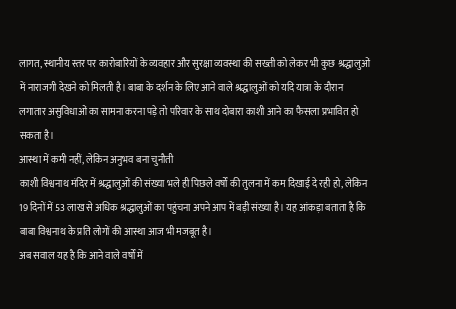लागत, स्थानीय स्तर पर कारोबारियों के व्यवहार और सुरक्षा व्यवस्था की सख्ती को लेकर भी कुछ श्रद्धालुओं में नाराजगी देखने को मिलती है। बाबा के दर्शन के लिए आने वाले श्रद्धालुओं को यदि यात्रा के दौरान लगातार असुविधाओं का सामना करना पड़े तो परिवार के साथ दोबारा काशी आने का फैसला प्रभावित हो सकता है।
आस्था में कमी नहीं, लेकिन अनुभव बना चुनौती
काशी विश्वनाथ मंदिर में श्रद्धालुओं की संख्या भले ही पिछले वर्षों की तुलना में कम दिखाई दे रही हो, लेकिन 19 दिनों में 53 लाख से अधिक श्रद्धालुओं का पहुंचना अपने आप में बड़ी संख्या है। यह आंकड़ा बताता है कि बाबा विश्वनाथ के प्रति लोगों की आस्था आज भी मजबूत है।
अब सवाल यह है कि आने वाले वर्षों में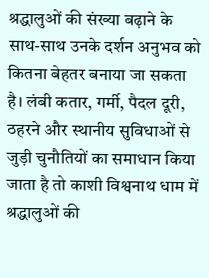श्रद्धालुओं की संख्या बढ़ाने के साथ-साथ उनके दर्शन अनुभव को कितना बेहतर बनाया जा सकता है। लंबी कतार, गर्मी, पैदल दूरी, ठहरने और स्थानीय सुविधाओं से जुड़ी चुनौतियों का समाधान किया जाता है तो काशी विश्वनाथ धाम में श्रद्धालुओं की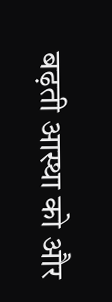बढ़ती आस्था को और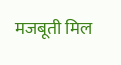मजबूती मिल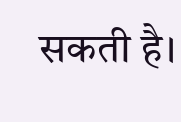सकती है।